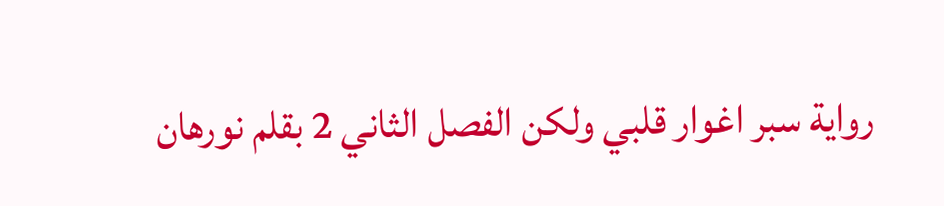رواية سبر اغوار قلبي ولكن الفصل الثاني 2 بقلم نورهان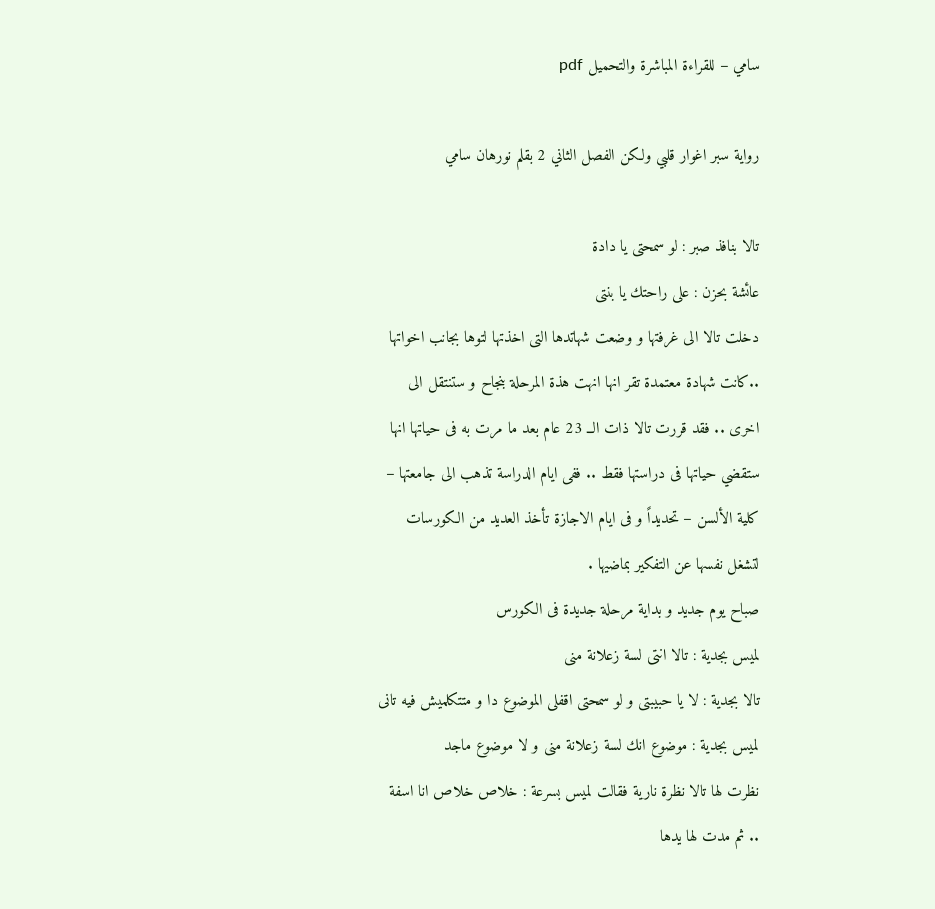سامي – للقراءة المباشرة والتحميل pdf

رواية سبر اغوار قلبي ولكن الفصل الثاني 2 بقلم نورهان سامي

تالا بنافذ صبر : لو سمحتى يا دادة
عائشة بحزن : على راحتك يا بنتى
دخلت تالا الى غرفتها و وضعت شهاتدها التى اخذتها لتوها بجانب اخواتها ..كانت شهادة معتمدة تقر انها انهت هذة المرحلة بنجاح و ستنتقل الى اخرى .. فقد قررت تالا ذات الــ 23 عام بعد ما مرت به فى حياتها انها ستقضي حياتها فى دراستها فقط .. ففى ايام الدراسة تذهب الى جامعتها – كلية الألسن – تحديداً و فى ايام الاجازة تأخذ العديد من الكورسات لتشغل نفسها عن التفكير بماضيها .
صباح يوم جديد و بداية مرحلة جديدة فى الكورس
لميس بجدية : تالا انتى لسة زعلانة منى
تالا بجدية : لا يا حبيبتى و لو سمحتى اقفلى الموضوع دا و متتكلميش فيه تانى
لميس بجدية : موضوع انك لسة زعلانة منى و لا موضوع ماجد
نظرت لها تالا نظرة نارية فقالت لميس بسرعة : خلاص خلاص انا اسفة .. ثم مدت لها يدها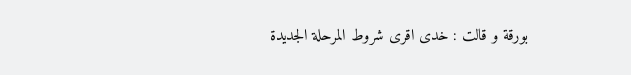بورقة و قالت : خدى اقرى شروط المرحلة الجديدة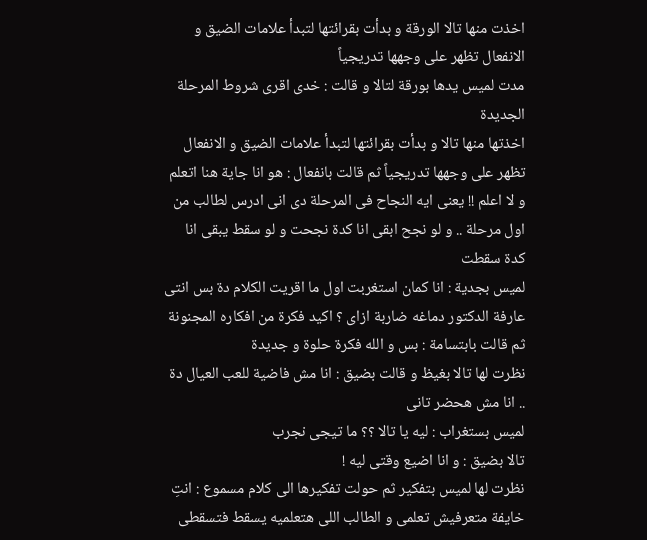اخذت منها تالا الورقة و بدأت بقرائتها لتبدأ علامات الضيق و الانفعال تظهر على وجهها تدريجياً
مدت لميس يدها بورقة لتالا و قالت : خدى اقرى شروط المرحلة الجديدة
اخذتها منها تالا و بدأت بقرائتها لتبدأ علامات الضيق و الانفعال تظهر على وجهها تدريجياً ثم قالت بانفعال : هو انا جاية هنا اتعلم و لا اعلم !! يعنى ايه النجاح فى المرحلة دى انى ادرس لطالب من اول مرحلة .. و لو نجح ابقى انا كدة نجحت و لو سقط يبقى انا كدة سقطت
لميس بجدية : انا كمان استغربت اول ما اقريت الكلام دة بس انتى عارفة الدكتور دماغه ضاربة ازاى ؟ اكيد فكرة من افكاره المجنونة ثم قالت بابتسامة : بس و الله فكرة حلوة و جديدة
نظرت لها تالا بغيظ و قالت بضيق : انا مش فاضية للعب العيال دة .. انا مش هحضر تانى
لميس بستغراب : ليه يا تالا ؟؟ ما تيجى نجرب
تالا بضيق : و انا اضيع وقتى ليه !
نظرت لها لميس بتفكير ثم حولت تفكيرها الى كلام مسموع : انتِ خايفة متعرفيش تعلمى و الطالب اللى هتعلميه يسقط فتسقطى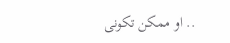.. او ممكن تكونى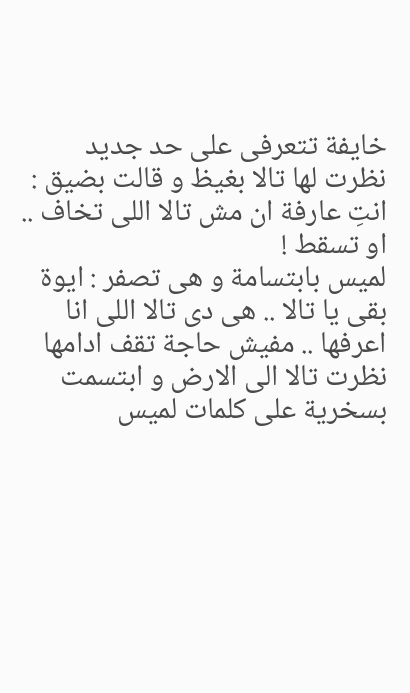خايفة تتعرفى على حد جديد
نظرت لها تالا بغيظ و قالت بضيق : انتِ عارفة ان مش تالا اللى تخاف .. او تسقط !
لميس بابتسامة و هى تصفر : ايوة بقى يا تالا .. هى دى تالا اللى انا اعرفها .. مفيش حاجة تقف ادامها
نظرت تالا الى الارض و ابتسمت بسخرية على كلمات لميس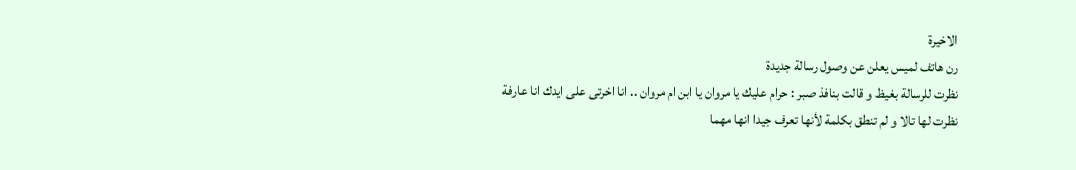الاخيرة
رن هاتف لميس يعلن عن وصول رسالة جديدة
نظرت للرسالة بغيظ و قالت بنافذ صبر : حرام عليك يا مروان يا ابن ام مروان .. انا اخرتى على ايدك انا عارفة
نظرت لها تالا و لم تنطق بكلمة لأنها تعرف جيدا انها مهما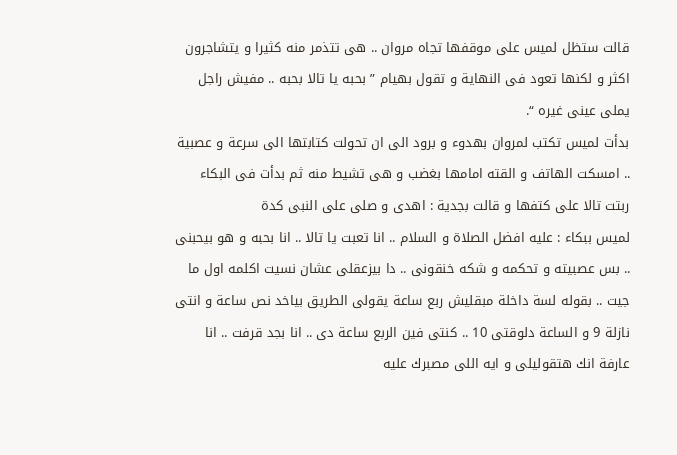قالت ستظل لميس على موقفها تجاه مروان .. هى تتذمر منه كثيرا و يتشاجرون اكثر و لكنها تعود فى النهاية و تقول بهيام ” بحبه يا تالا بحبه .. مفيش راجل يملى عينى غيره “.
بدأت لميس تكتب لمروان بهدوء و برود الى ان تحولت كتابتها الى سرعة و عصبية .. امسكت الهاتف و القته امامها بغضب و هى تشيط منه ثم بدأت فى البكاء
ربتت تالا على كتفها و قالت بجدية : اهدى و صلى على النبى كدة
لميس ببكاء : عليه افضل الصلاة و السلام .. انا تعبت يا تالا .. انا بحبه و هو بيحبنى .. بس عصبيته و تحكمه و شكه خنقونى .. دا بيزعقلى عشان نسيت اكلمه اول ما جيت .. بقوله لسة داخلة مبقليش ربع ساعة يقولى الطريق بياخد نص ساعة و انتى نازلة 9 و الساعة دلوقتى 10 .. كنتى فين الربع ساعة دى .. انا بجد قرفت .. انا عارفة انك هتقوليلى و ايه اللى مصبرك عليه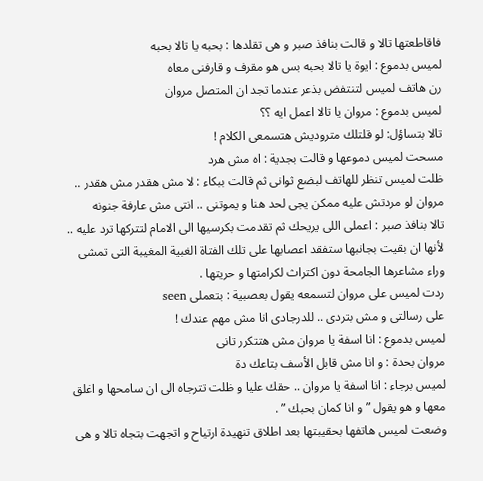فاقاطعتها تالا و قالت بنافذ صبر و هى تقلدها : بحبه يا تالا بحبه
لميس بدموع : ايوة يا تالا بحبه بس هو مقرف و قارفنى معاه
رن هاتف لميس لتنتفض بذعر عندما تجد ان المتصل مروان
لميس بدموع : مروان يا تالا اعمل ايه ؟؟
تالا بتساؤل: لو قلتلك متروديش هتسمعى الكلام !
مسحت لميس دموعها و قالت بجدية : اه مش هرد
ظلت لميس تنظر للهاتف لبضع ثوانى ثم قالت ببكاء : لا مش هقدر مش هقدر .. مروان لو مردتش عليه ممكن يجى لحد هنا و يموتنى .. انتى مش عارفة جنونه
تالا بنافذ صبر : اعملى اللى يريحك ثم تقدمت بكرسيها الى الامام لتتركها ترد عليه .. لأنها ان بقيت بجانبها ستفقد اعصابها على تلك الفتاة الغبية المغيبة التى تمشى وراء مشاعرها الجامحة دون اكتراث لكرامتها و حريتها .
ردت لميس على مروان لتسمعه يقول بعصبية : بتعملى seen
على رسالتى و مش بتردى .. للدرجادى انا مش مهم عندك !
لميس بدموع : انا اسفة يا مروان مش هتتكرر تانى
مروان بحدة : و انا مش قابل الأسف بتاعك دة
لميس برجاء : انا اسفة يا مروان .. حقك عليا و ظلت تترجاه الى ان سامحها و اغلق معها و هو يقول ” و انا كمان بحبك ” .
وضعت لميس هاتفها بحقيبتها بعد اطلاق تنهيدة ارتياح و اتجهت بتجاه تالا و هى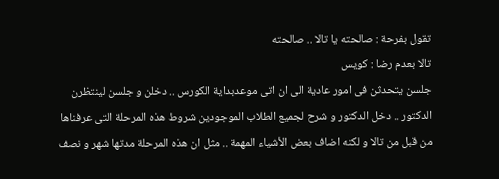تقول بفرحة : صالحته يا تالا .. صالحته
تالا بعدم رضا : كويس
جلسن يتحدثن فى امور عادية الى ان اتى موعدبداية الكورس .. دخلن و جلسن لينتظرن الدكتور .. دخل الدكتور و شرح لجميع الطلاب الموجودين شروط هذه المرحلة التى عرفناها من قبل من تالا و لكنه اضاف بعض الأشياء المهمة .. مثل ان هذه المرحلة مدتها شهر و نصف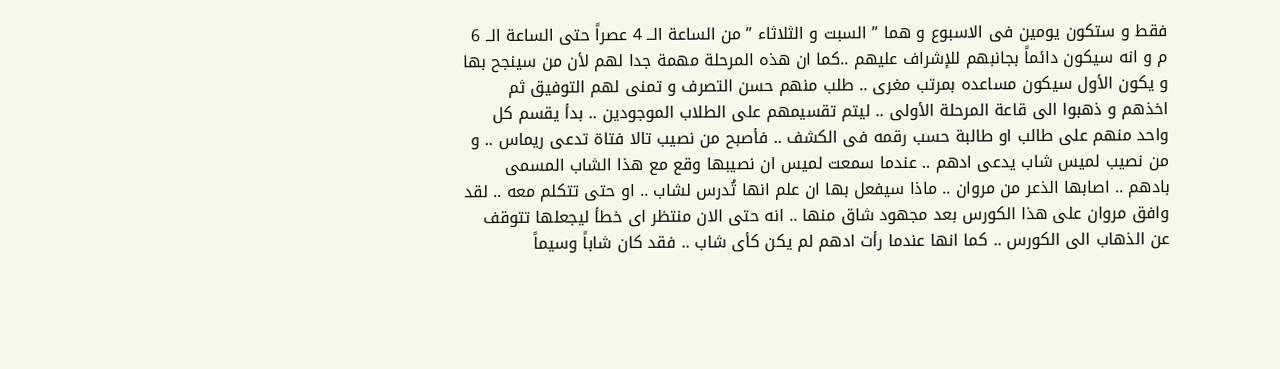فقط و ستكون يومين فى الاسبوع و هما ” السبت و الثلاثاء ” من الساعة الــ 4 عصراً حتى الساعة الــ 6 م و انه سيكون دائماً بجانبهم للإشراف عليهم ..كما ان هذه المرحلة مهمة جدا لهم لأن من سينجح بها و يكون الأول سيكون مساعده بمرتب مغرى .. طلب منهم حسن التصرف و تمنى لهم التوفيق ثم اخذهم و ذهبوا الى قاعة المرحلة الأولى .. ليتم تقسيمهم على الطلاب الموجودين .. بدأ يقسم كل واحد منهم على طالب او طالبة حسب رقمه فى الكشف .. فأصبح من نصيب تالا فتاة تدعى ريماس .. و من نصيب لميس شاب يدعى ادهم .. عندما سمعت لميس ان نصيبها وقع مع هذا الشاب المسمى بادهم .. اصابها الذعر من مروان .. ماذا سيفعل بها ان علم انها تُدرس لشاب .. او حتى تتكلم معه .. لقد وافق مروان على هذا الكورس بعد مجهود شاق منها .. انه حتى الان منتظر اى خطأ ليجعلها تتوقف عن الذهاب الى الكورس .. كما انها عندما رأت ادهم لم يكن كأى شاب .. فقد كان شاباً وسيماً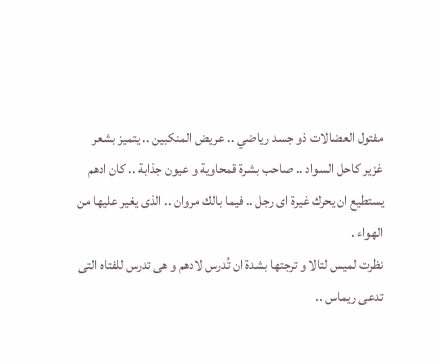مفتول العضالات ذو جسد رياضي .. عريض المنكبين .. يتميز بشعر غزير كاحل السواد .. صاحب بشرة قمحاوية و عيون جذابة .. كان ادهم يستطيع ان يحرك غيرة اى رجل .. فيما بالك مروان .. الذى يغير عليها من الهواء .
نظرت لميس لتالا و ترجتها بشدة ان تُدرس لادهم و هى تدرس للفتاه التى تدعى ريماس ..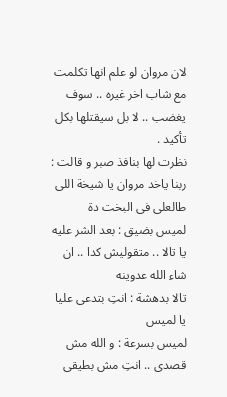لان مروان لو علم انها تكلمت مع شاب اخر غيره .. سوف يغضب .. لا بل سيقتلها بكل تأكيد .
نظرت لها بنافذ صبر و قالت : ربنا ياخد مروان يا شيخة اللى طالعلى فى البخت دة
لميس بضيق : بعد الشر عليه يا تالا .. متقوليش كدا .. ان شاء الله عدوينه
تالا بدهشة : انتِ بتدعى عليا يا لميس
لميس بسرعة : و الله مش قصدى .. انتِ مش بطيقى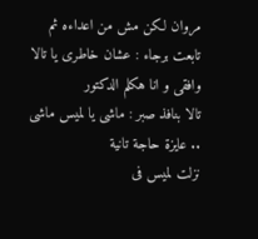مروان لكن مش من اعداءه ثم تابعت برجاء : عشان خاطرى يا تالا وافقى و انا هكلم الدكتور
تالا بنافذ صبر : ماشى يا لميس ماشى .. عايزة حاجة تانية
نزلت لميس فى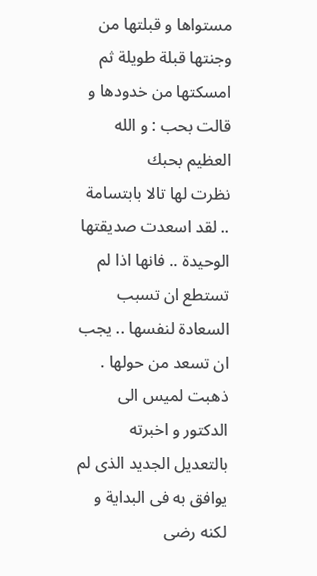مستواها و قبلتها من وجنتها قبلة طويلة ثم امسكتها من خدودها و قالت بحب : و الله العظيم بحبك
نظرت لها تالا بابتسامة .. لقد اسعدت صديقتها الوحيدة .. فانها اذا لم تستطع ان تسبب السعادة لنفسها .. يجب ان تسعد من حولها .
ذهبت لميس الى الدكتور و اخبرته بالتعديل الجديد الذى لم يوافق به فى البداية و لكنه رضى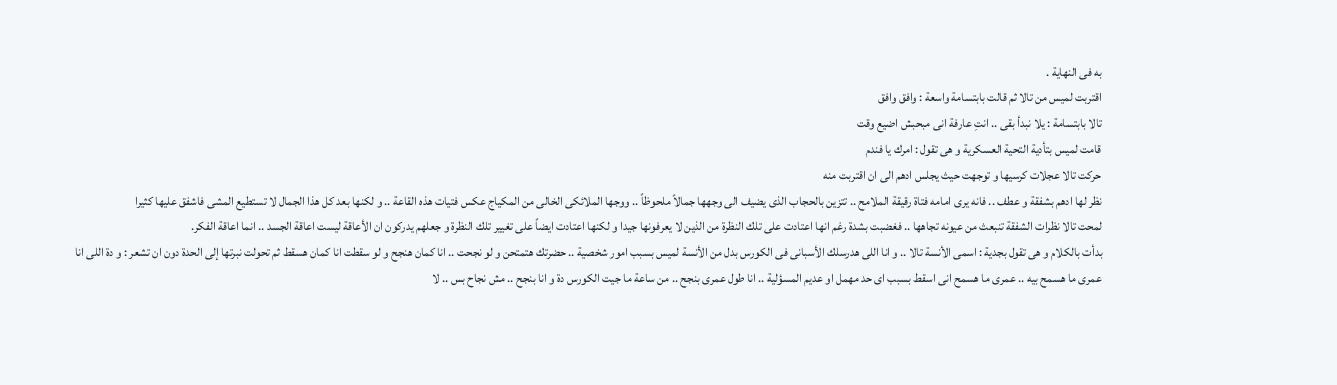به فى النهاية .
اقتربت لميس من تالا ثم قالت بابتسامة واسعة : وافق وافق
تالا بابتسامة : يلا نبدأ بقى .. انتِ عارفة انى مبحبش اضيع وقت
قامت لميس بتأدية التحية العسكرية و هى تقول : امرك يا فندم
حركت تالا عجلات كرسيها و توجهت حيث يجلس ادهم الى ان اقتربت منه
نظر لها ادهم بشفقة و عطف .. فانه يرى امامه فتاة رقيقة الملامح .. تتزين بالحجاب الذى يضيف الى وجهها جمالاً ملحوظاً .. ووجها الملائكى الخالى من المكياج عكس فتيات هذه القاعة .. و لكنها بعد كل هذا الجمال لا تستطيع المشى فاشفق عليها كثيرا
لمحت تالا نظرات الشفقة تنبعث من عيونه تجاهها .. فغضبت بشدة رغم انها اعتادت على تلك النظرة من الذين لا يعرفونها جيدا و لكنها اعتادت ايضاً على تغيير تلك النظرة و جعلهم يدركون ان الأعاقة ليست اعاقة الجسد .. انما اعاقة الفكر.
بدأت بالكلام و هى تقول بجدية : اسمى الأنسة تالا .. و انا اللى هدرسلك الأسبانى فى الكورس بدل من الأنسة لميس بسبب امور شخصية .. حضرتك هتمتحن و لو نجحت .. انا كمان هنجح و لو سقطت انا كمان هسقط ثم تحولت نبرتها إلى الحدة دون ان تشعر : و دة اللى انا عمرى ما هسمح بيه .. عمرى ما هسمح انى اسقط بسبب اى حد مهمل او عديم المسؤلية .. انا طول عمرى بنجح .. من ساعة ما جيت الكورس دة و انا بنجح .. مش نجاح بس .. لا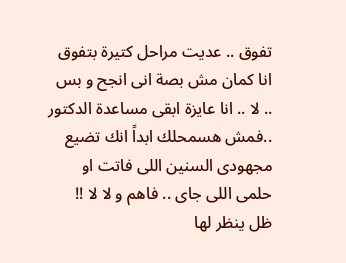تفوق .. عديت مراحل كتيرة بتفوق انا كمان مش بصة انى انجح و بس .. لا .. انا عايزة ابقى مساعدة الدكتور ..فمش هسمحلك ابداً انك تضيع مجهودى السنين اللى فاتت او حلمى اللى جاى .. فاهم و لا لا !!
ظل ينظر لها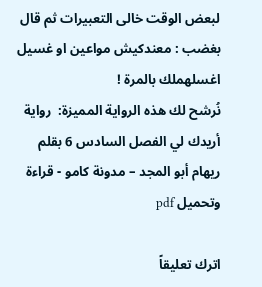لبعض الوقت خالى التعبيرات ثم قال بغضب : معندكيش مواعين او غسيل اغسلهملك بالمرة !
نُرشح لك هذه الرواية المميزة:  رواية أريدك لي الفصل السادس 6 بقلم ريهام أبو المجد – مدونة كامو - قراءة وتحميل pdf

اترك تعليقاً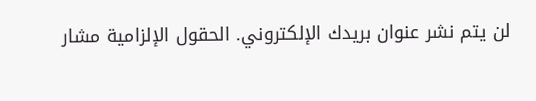لن يتم نشر عنوان بريدك الإلكتروني. الحقول الإلزامية مشار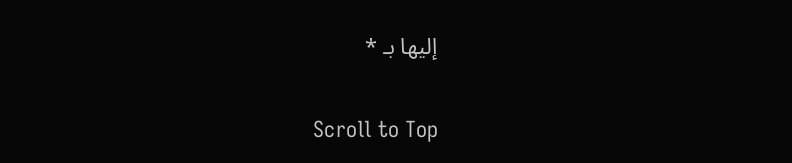إليها بـ *

Scroll to Top